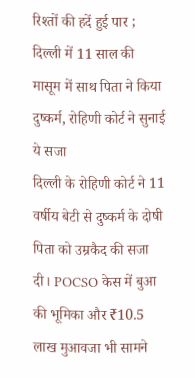रिश्तों की हदें हुई पार ; दिल्ली में 11 साल की मासूम में साथ पिता ने किया दुष्कर्म, रोहिणी कोर्ट ने सुनाई ये सजा
दिल्ली के रोहिणी कोर्ट ने 11 वर्षीय बेटी से दुष्कर्म के दोषी पिता को उम्रकैद की सजा दी। POCSO केस में बुआ की भूमिका और ₹10.5 लाख मुआवजा भी सामने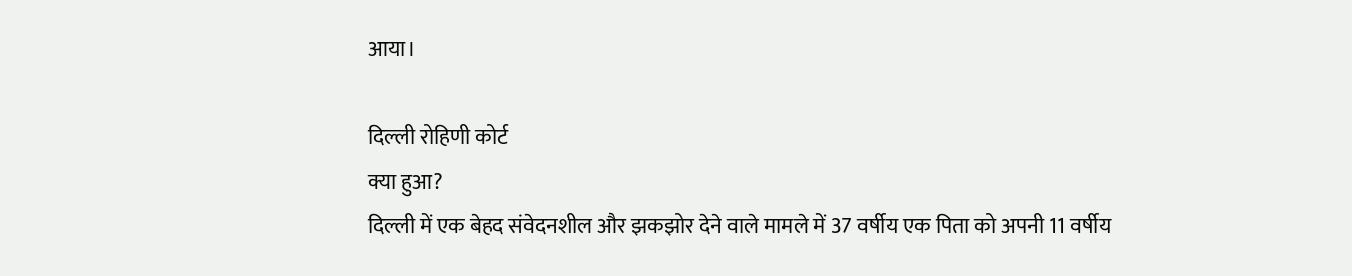आया।

दिल्ली रोहिणी कोर्ट
क्या हुआ?
दिल्ली में एक बेहद संवेदनशील और झकझोर देने वाले मामले में 37 वर्षीय एक पिता को अपनी 11 वर्षीय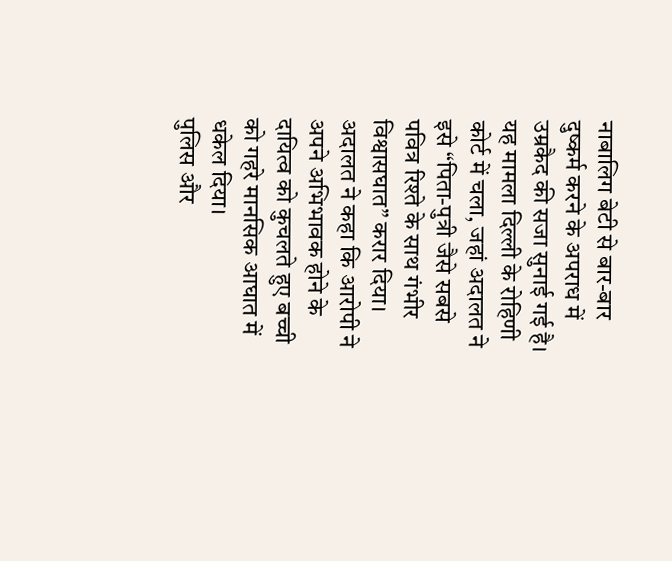नाबालिग बेटी से बार-बार दुष्कर्म करने के अपराध में उम्रकैद की सजा सुनाई गई है। यह मामला दिल्ली के रोहिणी कोर्ट में चला, जहां अदालत ने इसे “पिता-पुत्री जैसे सबसे पवित्र रिश्ते के साथ गंभीर विश्वासघात” करार दिया। अदालत ने कहा कि आरोपी ने अपने अभिभावक होने के दायित्व को कुचलते हुए बच्ची को गहरे मानसिक आघात में धकेल दिया।
पुलिस और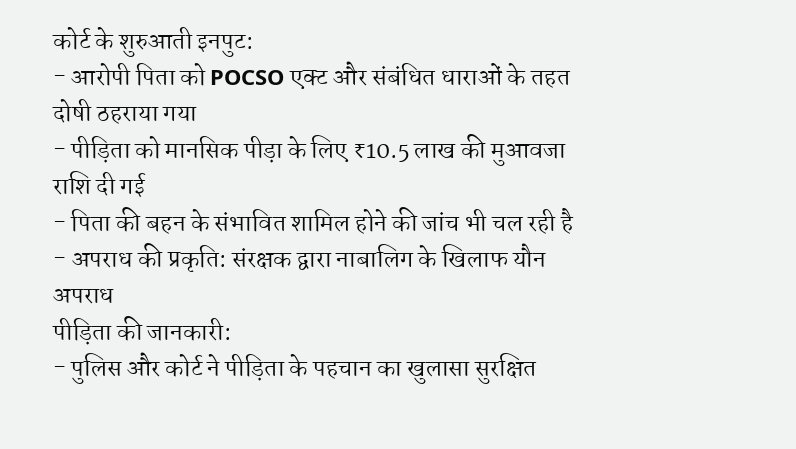कोर्ट के शुरुआती इनपुट:
- आरोपी पिता को POCSO एक्ट और संबंधित धाराओं के तहत दोषी ठहराया गया
- पीड़िता को मानसिक पीड़ा के लिए ₹10.5 लाख की मुआवजा राशि दी गई
- पिता की बहन के संभावित शामिल होने की जांच भी चल रही है
- अपराध की प्रकृति: संरक्षक द्वारा नाबालिग के खिलाफ यौन अपराध
पीड़िता की जानकारी:
- पुलिस और कोर्ट ने पीड़िता के पहचान का खुलासा सुरक्षित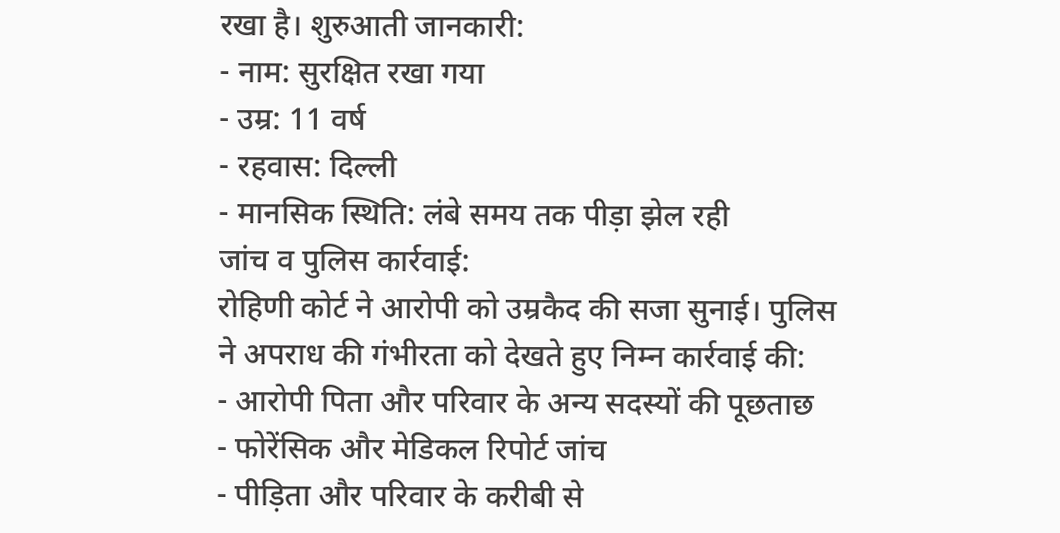रखा है। शुरुआती जानकारी:
- नाम: सुरक्षित रखा गया
- उम्र: 11 वर्ष
- रहवास: दिल्ली
- मानसिक स्थिति: लंबे समय तक पीड़ा झेल रही
जांच व पुलिस कार्रवाई:
रोहिणी कोर्ट ने आरोपी को उम्रकैद की सजा सुनाई। पुलिस ने अपराध की गंभीरता को देखते हुए निम्न कार्रवाई की:
- आरोपी पिता और परिवार के अन्य सदस्यों की पूछताछ
- फोरेंसिक और मेडिकल रिपोर्ट जांच
- पीड़िता और परिवार के करीबी से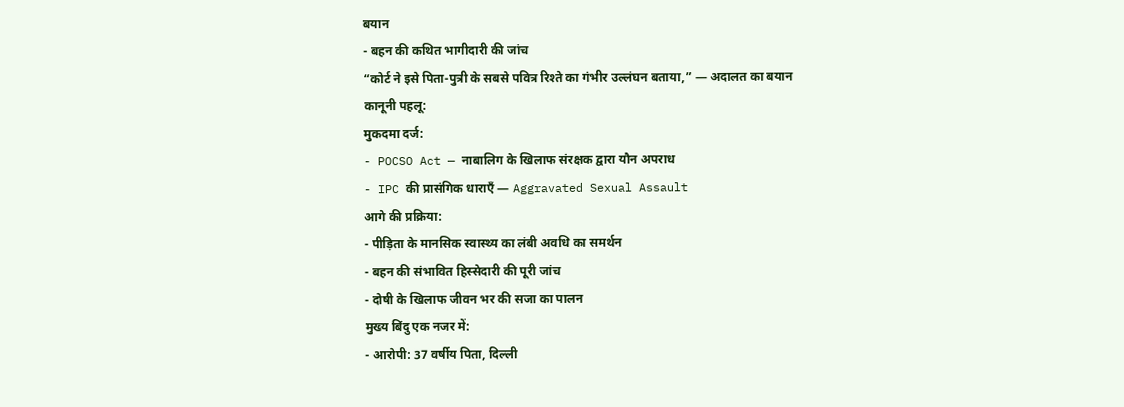बयान
- बहन की कथित भागीदारी की जांच
“कोर्ट ने इसे पिता-पुत्री के सबसे पवित्र रिश्ते का गंभीर उल्लंघन बताया,” — अदालत का बयान
कानूनी पहलू:
मुकदमा दर्ज:
- POCSO Act — नाबालिग के खिलाफ संरक्षक द्वारा यौन अपराध
- IPC की प्रासंगिक धाराएँ — Aggravated Sexual Assault
आगे की प्रक्रिया:
- पीड़िता के मानसिक स्वास्थ्य का लंबी अवधि का समर्थन
- बहन की संभावित हिस्सेदारी की पूरी जांच
- दोषी के खिलाफ जीवन भर की सजा का पालन
मुख्य बिंदु एक नजर में:
- आरोपी: 37 वर्षीय पिता, दिल्ली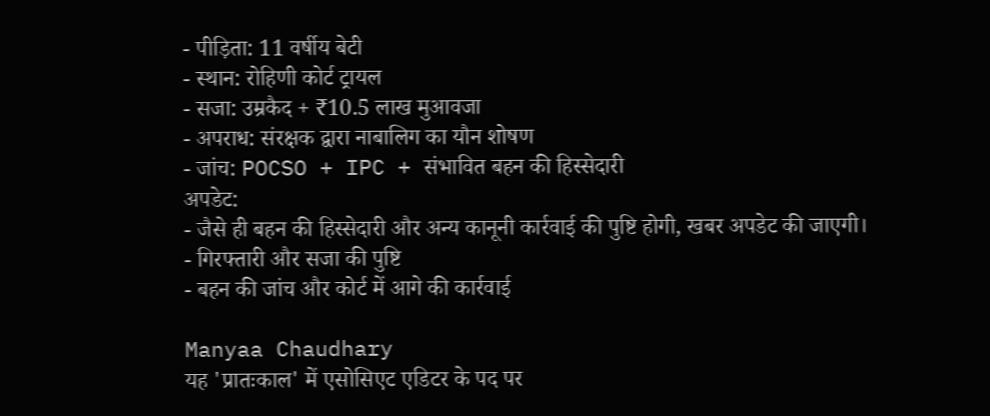- पीड़िता: 11 वर्षीय बेटी
- स्थान: रोहिणी कोर्ट ट्रायल
- सजा: उम्रकैद + ₹10.5 लाख मुआवजा
- अपराध: संरक्षक द्वारा नाबालिग का यौन शोषण
- जांच: POCSO + IPC + संभावित बहन की हिस्सेदारी
अपडेट:
- जैसे ही बहन की हिस्सेदारी और अन्य कानूनी कार्रवाई की पुष्टि होगी, खबर अपडेट की जाएगी।
- गिरफ्तारी और सजा की पुष्टि
- बहन की जांच और कोर्ट में आगे की कार्रवाई

Manyaa Chaudhary
यह 'प्रातःकाल' में एसोसिएट एडिटर के पद पर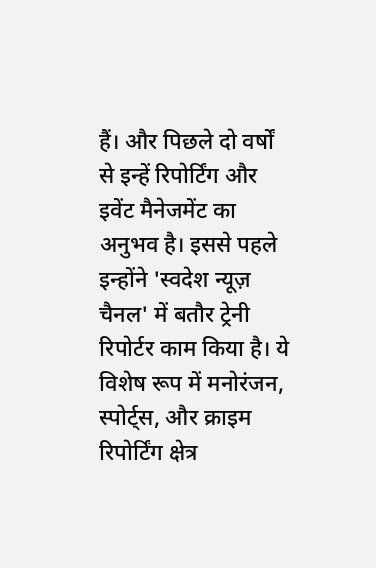हैं। और पिछले दो वर्षों से इन्हें रिपोर्टिंग और इवेंट मैनेजमेंट का अनुभव है। इससे पहले इन्होंने 'स्वदेश न्यूज़ चैनल' में बतौर ट्रेनी रिपोर्टर काम किया है। ये विशेष रूप में मनोरंजन, स्पोर्ट्स, और क्राइम रिपोर्टिंग क्षेत्र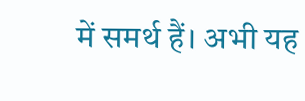में समर्थ हैं। अभी यह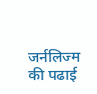जर्नलिज्म की पढाई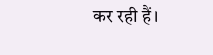कर रही हैं।